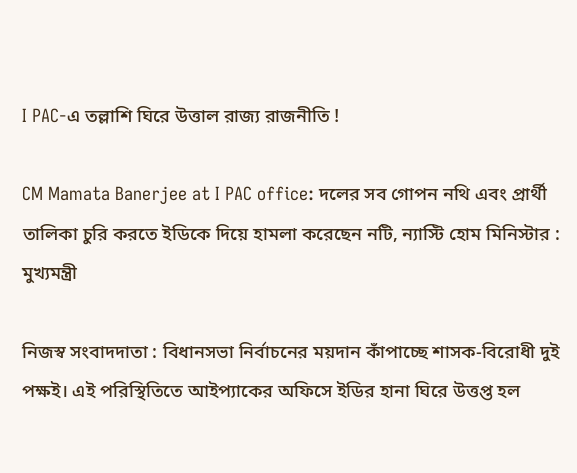I PAC-এ তল্লাশি ঘিরে উত্তাল রাজ্য রাজনীতি !

CM Mamata Banerjee at I PAC office: দলের সব গোপন নথি এবং প্রার্থী তালিকা চুরি করতে ইডিকে দিয়ে হামলা করেছেন নটি, ন্যাস্টি হোম মিনিস্টার : মুখ্যমন্ত্রী

নিজস্ব সংবাদদাতা : বিধানসভা নির্বাচনের ময়দান কাঁপাচ্ছে শাসক-বিরোধী দুই পক্ষই। এই পরিস্থিতিতে আইপ্যাকের অফিসে ইডির হানা ঘিরে উত্তপ্ত হল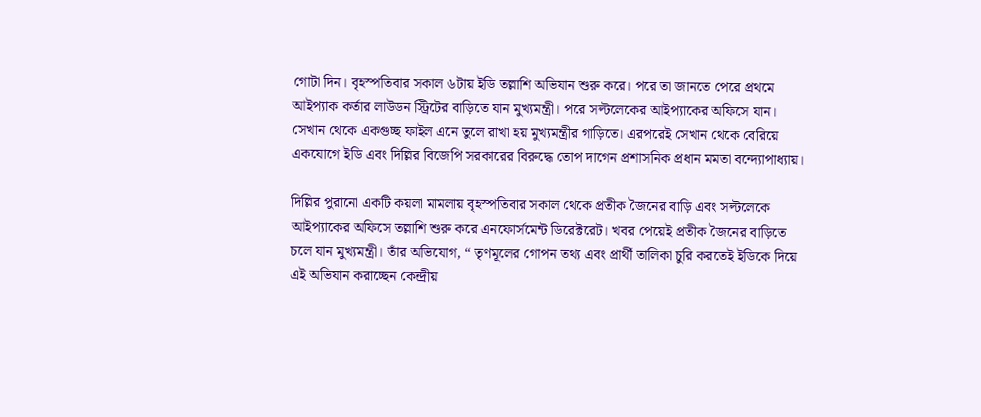গোটা দিন। বৃহস্পতিবার সকাল ৬টায় ইডি তল্লাশি অভিযান শুরু করে। পরে তা জানতে পেরে প্রথমে আইপ্যাক কর্তার লাউডন স্ট্রিটের বাড়িতে যান মুখ্যমন্ত্রী। পরে সল্টলেকের আইপ্যাকের অফিসে যান। সেখান থেকে একগুচ্ছ ফাইল এনে তুলে রাখা হয় মুখ্যমন্ত্রীর গাড়িতে। এরপরেই সেখান থেকে বেরিয়ে একযোগে ইডি এবং দিল্লির বিজেপি সরকারের বিরুদ্ধে তোপ দাগেন প্রশাসনিক প্রধান মমতা বন্দ্যোপাধ্যায়।

দিল্লির পুরানো একটি কয়লা মামলায় বৃহস্পতিবার সকাল থেকে প্রতীক জৈনের বাড়ি এবং সল্টলেকে আইপ্যাকের অফিসে তল্লাশি শুরু করে এনফোর্সমেন্ট ডিরেক্টরেট। খবর পেয়েই প্রতীক জৈনের বাড়িতে চলে যান মুখ্যমন্ত্রী। তাঁর অভিযোগ, “ তৃণমূলের গোপন তথ্য এবং প্রার্থী তালিকা চুরি করতেই ইডিকে দিয়ে এই অভিযান করাচ্ছেন কেন্দ্রীয়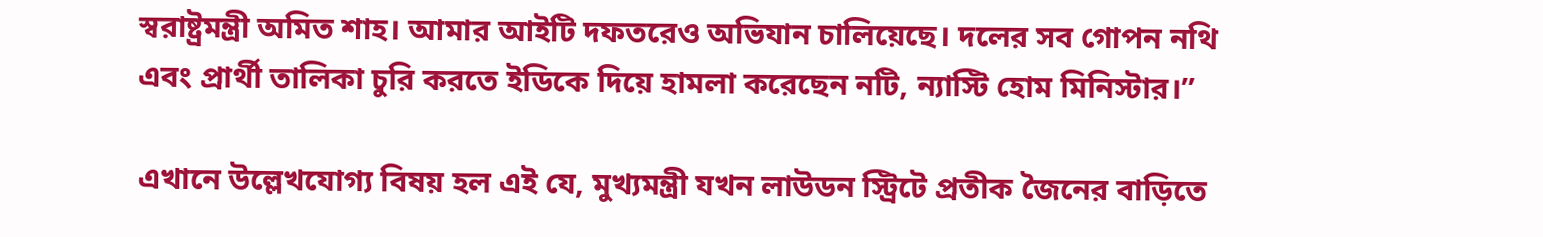স্বরাষ্ট্রমন্ত্রী অমিত শাহ। আমার আইটি দফতরেও অভিযান চালিয়েছে। দলের সব গোপন নথি এবং প্রার্থী তালিকা চুরি করতে ইডিকে দিয়ে হামলা করেছেন নটি, ন্যাস্টি হোম মিনিস্টার।”

এখানে উল্লেখযোগ্য বিষয় হল এই যে, মুখ্যমন্ত্রী যখন লাউডন স্ট্রিটে প্রতীক জৈনের বাড়িতে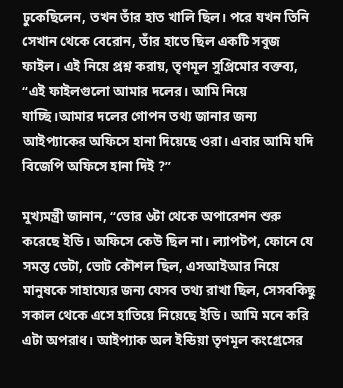ঢুকেছিলেন, তখন তাঁর হাত খালি ছিল। পরে যখন তিনি সেখান থেকে বেরোন, তাঁর হাতে ছিল একটি সবুজ ফাইল। এই নিয়ে প্রশ্ন করায়, তৃণমূল সুপ্রিমোর বক্তব্য, “এই ফাইলগুলো আমার দলের। আমি নিয়ে যাচ্ছি।আমার দলের গোপন তথ্য জানার জন্য আইপ্যাকের অফিসে হানা দিয়েছে ওরা। এবার আমি যদি বিজেপি অফিসে হানা দিই ?”

মুখ্যমন্ত্রী জানান, “ভোর ৬টা থেকে অপারেশন শুরু করেছে ইডি। অফিসে কেউ ছিল না। ল্যাপটপ, ফোনে যে সমস্ত ডেটা, ভোট কৌশল ছিল, এসআইআর নিয়ে মানুষকে সাহায্যের জন্য যেসব তথ্য রাখা ছিল, সেসবকিছু সকাল থেকে এসে হাতিয়ে নিয়েছে ইডি। আমি মনে করি এটা অপরাধ। আইপ্যাক অল ইন্ডিয়া তৃণমূল কংগ্রেসের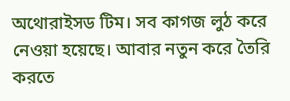অথোরাইসড টিম। সব কাগজ লুঠ করে নেওয়া হয়েছে। আবার নতুন করে তৈরি করতে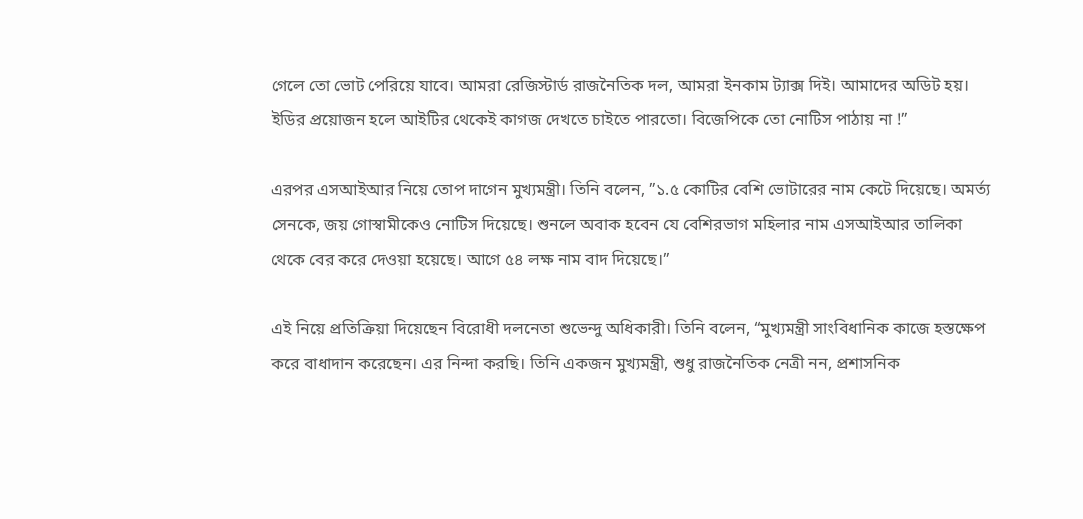গেলে তো ভোট পেরিয়ে যাবে। আমরা রেজিস্টার্ড রাজনৈতিক দল, আমরা ইনকাম ট্যাক্স দিই। আমাদের অডিট হয়। ইডির প্রয়োজন হলে আইটির থেকেই কাগজ দেখতে চাইতে পারতো। বিজেপিকে তো নোটিস পাঠায় না !”

এরপর এসআইআর নিয়ে তোপ দাগেন মুখ্যমন্ত্রী। তিনি বলেন, ”১.৫ কোটির বেশি ভোটারের নাম কেটে দিয়েছে। অমর্ত্য সেনকে, জয় গোস্বামীকেও নোটিস দিয়েছে। শুনলে অবাক হবেন যে বেশিরভাগ মহিলার নাম এসআইআর তালিকা থেকে বের করে দেওয়া হয়েছে। আগে ৫৪ লক্ষ নাম বাদ দিয়েছে।”

এই নিয়ে প্রতিক্রিয়া দিয়েছেন বিরোধী দলনেতা শুভেন্দু অধিকারী। তিনি বলেন, “মুখ্যমন্ত্রী সাংবিধানিক কাজে হস্তক্ষেপ করে বাধাদান করেছেন। এর নিন্দা করছি। তিনি একজন মুখ্যমন্ত্রী, শুধু রাজনৈতিক নেত্রী নন, প্রশাসনিক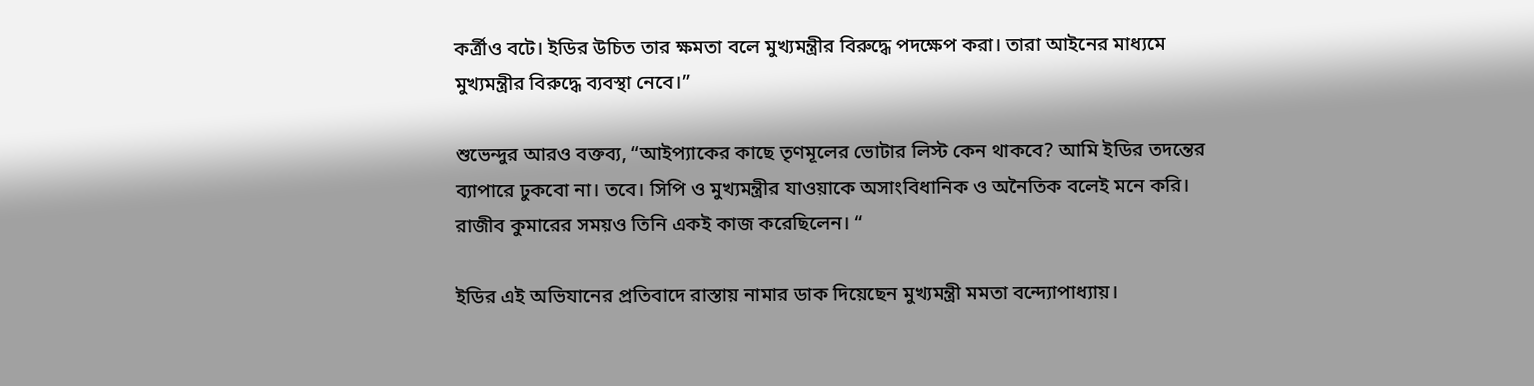কর্ত্রীও বটে। ইডির উচিত তার ক্ষমতা বলে মুখ্যমন্ত্রীর বিরুদ্ধে পদক্ষেপ করা। তারা আইনের মাধ্যমে মুখ্যমন্ত্রীর বিরুদ্ধে ব্যবস্থা নেবে।”

শুভেন্দুর আরও বক্তব্য, “আইপ্যাকের কাছে তৃণমূলের ভোটার লিস্ট কেন থাকবে? আমি ইডির তদন্তের ব্যাপারে ঢুকবো না। তবে। সিপি ও মুখ্যমন্ত্রীর যাওয়াকে অসাংবিধানিক ও অনৈতিক বলেই মনে করি। রাজীব কুমারের সময়ও তিনি একই কাজ করেছিলেন। “

ইডির এই অভিযানের প্রতিবাদে রাস্তায় নামার ডাক দিয়েছেন মুখ্যমন্ত্রী মমতা বন্দ্যোপাধ্যায়।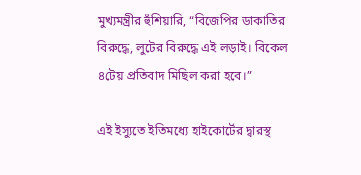মুখ্যমন্ত্রীর হুঁশিয়ারি, “বিজেপির ডাকাতির বিরুদ্ধে, লুটের বিরুদ্ধে এই লড়াই। বিকেল ৪টেয় প্রতিবাদ মিছিল করা হবে।”

এই ইস্যুতে ইতিমধ্যে হাইকোর্টের দ্বারস্থ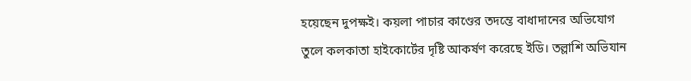হয়েছেন দুপক্ষই। কয়লা পাচার কাণ্ডের তদন্তে বাধাদানের অভিযোগ তুলে কলকাতা হাইকোর্টের দৃষ্টি আকর্ষণ করেছে ইডি। তল্লাশি অভিযান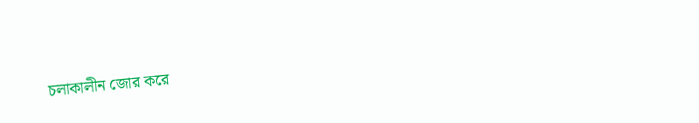চলাকালীন জোর করে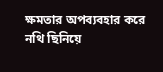ক্ষমতার অপব্যবহার করে নথি ছিনিয়ে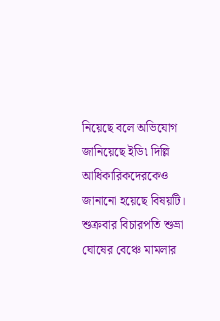নিয়েছে বলে অভিযোগ জানিয়েছে ইডি৷ দিল্লি আধিকারিকদেরকেও জানানো হয়েছে বিষয়টি। শুক্রবার বিচারপতি শুভ্রা ঘোষের বেঞ্চে মামলার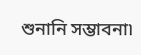শুনানি সম্ভাবনা৷